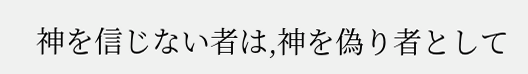神を信じない者は,神を偽り者として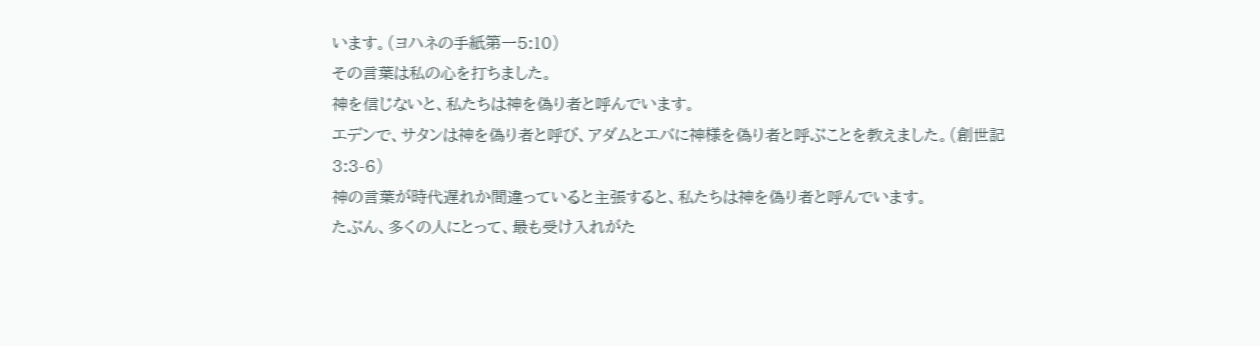います。(ヨハネの手紙第一5:10)
その言葉は私の心を打ちました。
神を信じないと、私たちは神を偽り者と呼んでいます。
エデンで、サタンは神を偽り者と呼び、アダムとエバに神様を偽り者と呼ぶことを教えました。(創世記3:3-6)
神の言葉が時代遅れか間違っていると主張すると、私たちは神を偽り者と呼んでいます。
たぶん、多くの人にとって、最も受け入れがた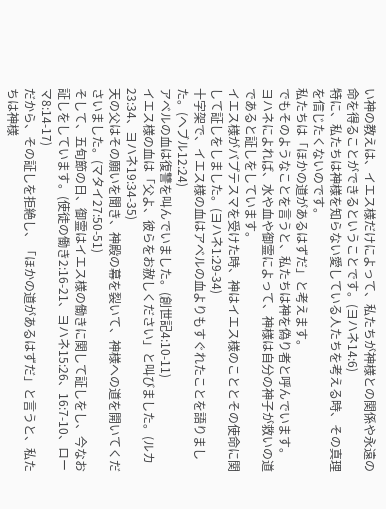い神の教えは、イエス様だけによって、私たちが神様との関係や永遠の命を得ることができるということです。(ヨハネ14:6)
特に、私たちは神様を知らない愛している人たちを考える時、その真理を信じたくないのです。
私たちは「ほかの道があるはずだ」と考えます。
でもそのようなことを言うと、私たちは神を偽り者と呼んでいます。
ヨハネによれば、水や血や御霊によって、神様は自分の神子が救いの道であると証しをしています。
イエス様がバプテスマを受けた時、神はイエス様のこととその使命に関して証しをしました。(ヨハネ1:29-34)
十字架で、イエス様の血はアベルの血よりもすぐれたことを語りました。(ヘブル12:24)
アベルの血は復讐を叫んでいました。(創世記4:10-11)
イエス様の血は「父よ、彼らをお赦しください」と叫びました。(ルカ23:34、ヨハネ19:34-35)
天の父はその願いを聞き、神殿の幕を裂いて、神様への道を開いてくださいました。(マタイ27:50-51)
そして、五旬節の日、御霊はイエス様の働きに関して証しをし、今なお証しをしています。(使徒の働き2:16-21、ヨハネ15:26、16:7-10、ローマ8:14-17)
だから、その証しを拒絶し、「ほかの道があるはずだ」と言うと、私たちは神様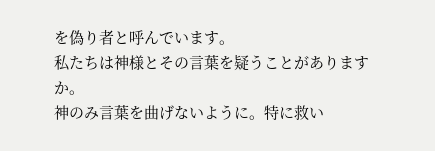を偽り者と呼んでいます。
私たちは神様とその言葉を疑うことがありますか。
神のみ言葉を曲げないように。特に救い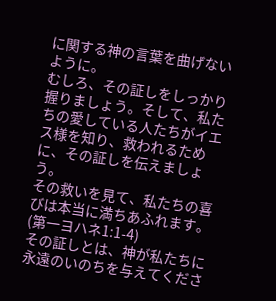に関する神の言葉を曲げないように。
むしろ、その証しをしっかり握りましょう。そして、私たちの愛している人たちがイエス様を知り、救われるために、その証しを伝えましょう。
その救いを見て、私たちの喜びは本当に満ちあふれます。(第一ヨハネ1:1-4)
その証しとは、神が私たちに永遠のいのちを与えてくださ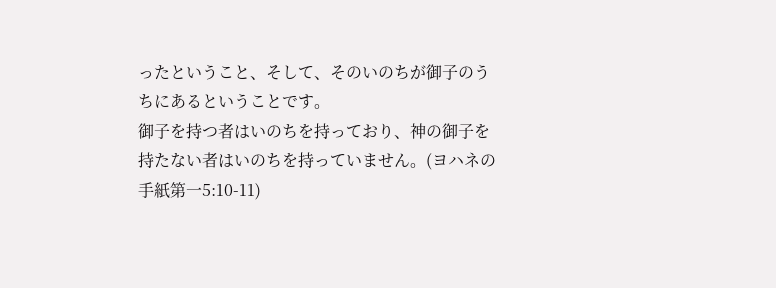ったということ、そして、そのいのちが御子のうちにあるということです。
御子を持つ者はいのちを持っており、神の御子を持たない者はいのちを持っていません。(ヨハネの手紙第一5:10-11)